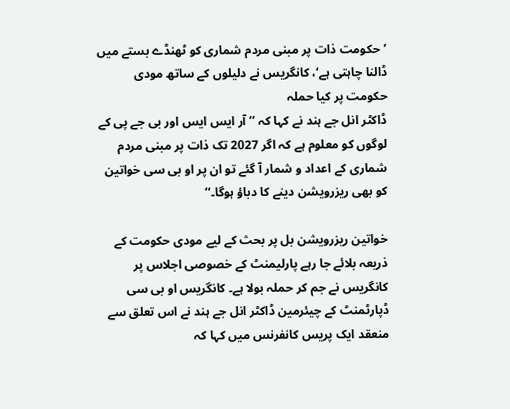’حکومت ذات پر مبنی مردم شماری کو ٹھنڈے بستے میں ڈالنا چاہتی ہے‘، کانگریس نے دلیلوں کے ساتھ مودی حکومت پر کیا حملہ
ڈاکٹر انل جے ہند نے کہا کہ ’’آر ایس ایس اور بی جے پی کے لوگوں کو معلوم ہے کہ اگر 2027 تک ذات پر مبنی مردم شماری کے اعداد و شمار آ گئے تو ان پر او بی سی خواتین کو بھی ریزرویشن دینے کا دباؤ ہوگا۔‘‘

خواتین ریزرویشن بل پر بحث کے لیے مودی حکومت کے ذریعہ بلائے جا رہے پارلیمنٹ کے خصوصی اجلاس پر کانگریس نے جم کر حملہ بولا ہے۔ کانگریس او بی سی ڈپارٹمنٹ کے چیئرمین ڈاکٹر انل جے ہند نے اس تعلق سے منعقد ایک پریس کانفرنس میں کہا کہ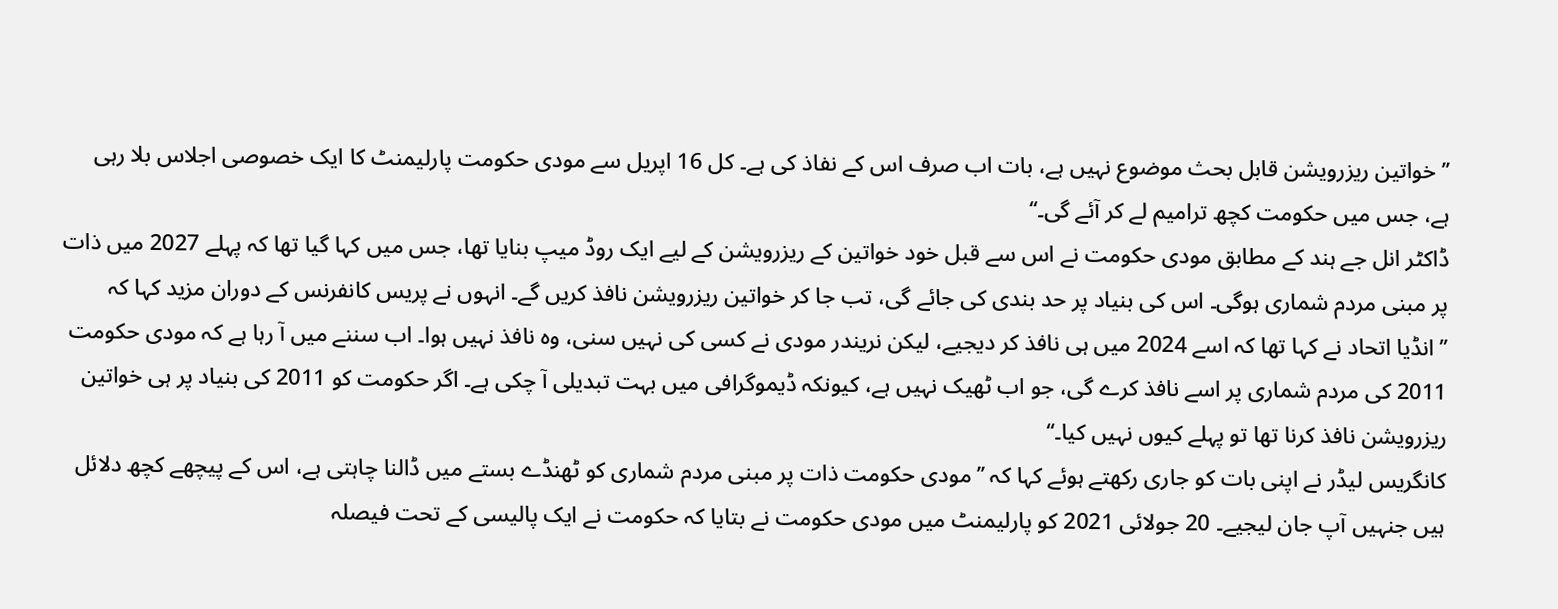’’خواتین ریزرویشن قابل بحث موضوع نہیں ہے، بات اب صرف اس کے نفاذ کی ہے۔ کل 16 اپریل سے مودی حکومت پارلیمنٹ کا ایک خصوصی اجلاس بلا رہی ہے، جس میں حکومت کچھ ترامیم لے کر آئے گی۔‘‘
ڈاکٹر انل جے ہند کے مطابق مودی حکومت نے اس سے قبل خود خواتین کے ریزرویشن کے لیے ایک روڈ میپ بنایا تھا، جس میں کہا گیا تھا کہ پہلے 2027 میں ذات پر مبنی مردم شماری ہوگی۔ اس کی بنیاد پر حد بندی کی جائے گی، تب جا کر خواتین ریزرویشن نافذ کریں گے۔ انہوں نے پریس کانفرنس کے دوران مزید کہا کہ ’’انڈیا اتحاد نے کہا تھا کہ اسے 2024 میں ہی نافذ کر دیجیے، لیکن نریندر مودی نے کسی کی نہیں سنی، وہ نافذ نہیں ہوا۔ اب سننے میں آ رہا ہے کہ مودی حکومت 2011 کی مردم شماری پر اسے نافذ کرے گی، جو اب ٹھیک نہیں ہے، کیونکہ ڈیموگرافی میں بہت تبدیلی آ چکی ہے۔ اگر حکومت کو 2011 کی بنیاد پر ہی خواتین ریزرویشن نافذ کرنا تھا تو پہلے کیوں نہیں کیا۔‘‘
کانگریس لیڈر نے اپنی بات کو جاری رکھتے ہوئے کہا کہ ’’مودی حکومت ذات پر مبنی مردم شماری کو ٹھنڈے بستے میں ڈالنا چاہتی ہے، اس کے پیچھے کچھ دلائل ہیں جنہیں آپ جان لیجیے۔ 20 جولائی 2021 کو پارلیمنٹ میں مودی حکومت نے بتایا کہ حکومت نے ایک پالیسی کے تحت فیصلہ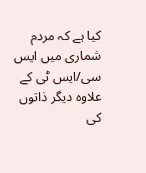کیا ہے کہ مردم شماری میں ایس سی/ایس ٹی کے علاوہ دیگر ذاتوں کی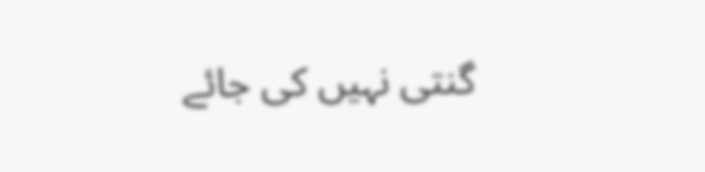گنتی نہیں کی جائے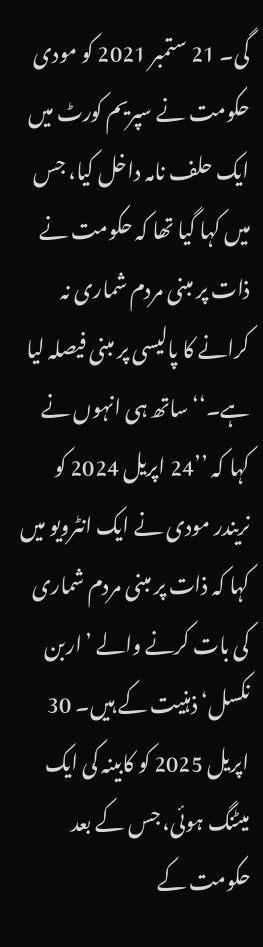گی۔ 21 ستمبر 2021 کو مودی حکومت نے سپریم کورٹ میں ایک حلف نامہ داخل کیا، جس میں کہا گیا تھا کہ حکومت نے ذات پر مبنی مردم شماری نہ کرانے کا پالیسی پر مبنی فیصلہ لیا ہے۔‘‘ ساتھ ہی انہوں نے کہا کہ ’’24 اپریل 2024 کو نریندر مودی نے ایک انٹرویو میں کہا کہ ذات پر مبنی مردم شماری کی بات کرنے والے ’اربن نکسل‘ ذہنیت کے ہیں۔ 30 اپریل 2025 کو کابینہ کی ایک میٹنگ ہوئی، جس کے بعد حکومت کے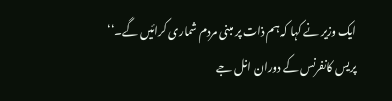ایک وزیر نے کہا کہ ہم ذات پر مبنی مردم شماری کرائیں گے۔‘‘
پریس کانفرنس کے دوران انل جے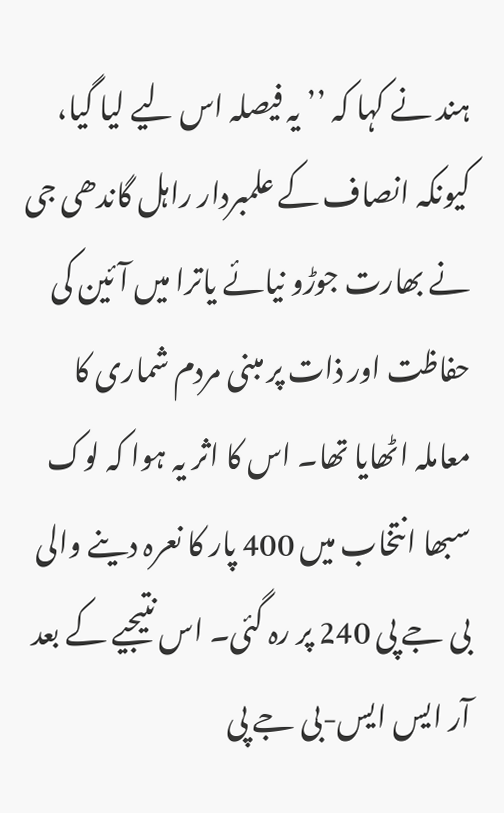ہند نے کہا کہ ’’یہ فیصلہ اس لیے لیا گیا، کیونکہ انصاف کے علمبردار راہل گاندھی جی نے بھارت جوڑو نیائے یاترا میں آئین کی حفاظت اور ذات پر مبنی مردم شماری کا معاملہ اٹھایا تھا۔ اس کا اثر یہ ہوا کہ لوک سبھا انتخاب میں 400 پار کا نعرہ دینے والی بی جے پی 240 پر رہ گئی۔ اس نتیجیے کے بعد آر ایس ایس-بی جے پی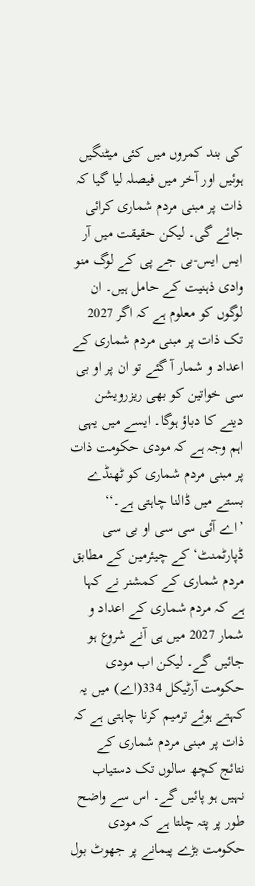کی بند کمروں میں کئی میٹنگیں ہوئیں اور آخر میں فیصلہ لیا گیا کہ ذات پر مبنی مردم شماری کرائی جائے گی۔ لیکن حقیقت میں آر ایس ایس-بی جے پی کے لوگ منو وادی ذہنیت کے حامل ہیں۔ ان لوگوں کو معلوم ہے کہ اگر 2027 تک ذات پر مبنی مردم شماری کے اعداد و شمار آ گئے تو ان پر او بی سی خواتین کو بھی ریزرویشن دینے کا دباؤ ہوگا۔ ایسے میں یہی اہم وجہ ہے کہ مودی حکومت ذات پر مبنی مردم شماری کو ٹھنڈے بستے میں ڈالنا چاہتی ہے۔‘‘
’اے آئی سی سی او بی سی ڈپارٹمنٹ‘ کے چیئرمین کے مطابق مردم شماری کے کمشنر نے کہا ہے کہ مردم شماری کے اعداد و شمار 2027 میں ہی آنے شروع ہو جائیں گے۔ لیکن اب مودی حکومت آرٹیکل 334(اے) میں یہ کہتے ہوئے ترمیم کرنا چاہتی ہے کہ ذات پر مبنی مردم شماری کے نتائج کچھ سالوں تک دستیاب نہیں ہو پائیں گے۔ اس سے واضح طور پر پتہ چلتا ہے کہ مودی حکومت بڑے پیمانے پر جھوٹ بول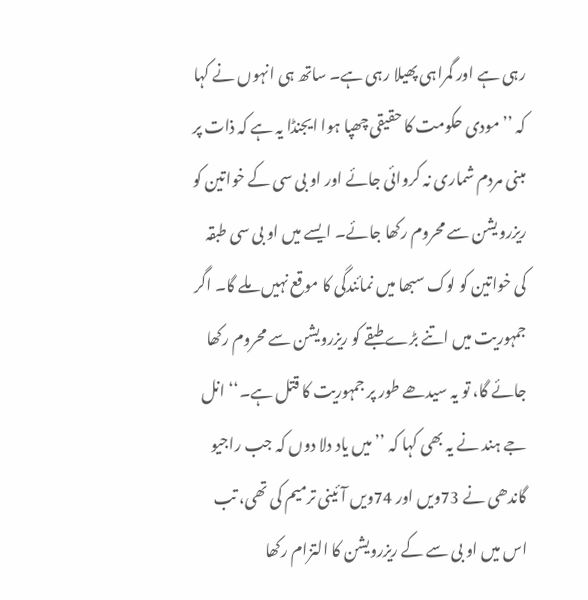رہی ہے اور گمراہی پھیلا رہی ہے۔ ساتھ ہی انہوں نے کہا کہ ’’مودی حکومت کا حقیقی چھپا ہوا ایجنڈا یہ ہے کہ ذات پر مبنی مردم شماری نہ کروائی جائے اور او بی سی کے خواتین کو ریزرویشن سے محروم رکھا جائے۔ ایسے میں او بی سی طبقہ کی خواتین کو لوک سبھا میں نمائندگی کا موقع نہیں ملے گا۔ اگر جمہوریت میں اتنے بڑے طبقے کو ریزرویشن سے محروم رکھا جائے گا، تو یہ سیدھے طور پر جمہوریت کا قتل ہے۔‘‘ انل جے ہند نے یہ بھی کہا کہ ’’میں یاد دلا دوں کہ جب راجیو گاندھی نے 73ویں اور 74ویں آئینی ترمیم کی تھی، تب اس میں او بی سے کے ریزرویشن کا التزام رکھا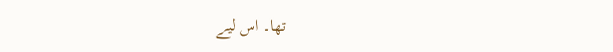تھا۔ اس لیے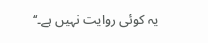یہ کوئی روایت نہیں ہے۔‘‘